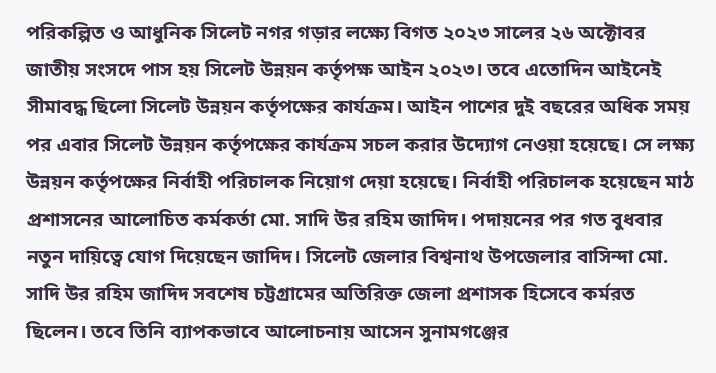পরিকল্পিত ও আধুনিক সিলেট নগর গড়ার লক্ষ্যে বিগত ২০২৩ সালের ২৬ অক্টোবর জাতীয় সংসদে পাস হয় সিলেট উন্নয়ন কর্তৃপক্ষ আইন ২০২৩। তবে এতোদিন আইনেই সীমাবদ্ধ ছিলো সিলেট উন্নয়ন কর্তৃপক্ষের কার্যক্রম। আইন পাশের দুই বছরের অধিক সময় পর এবার সিলেট উন্নয়ন কর্তৃপক্ষের কার্যক্রম সচল করার উদ্যোগ নেওয়া হয়েছে। সে লক্ষ্য উন্নয়ন কর্তৃপক্ষের নির্বাহী পরিচালক নিয়োগ দেয়া হয়েছে। নির্বাহী পরিচালক হয়েছেন মাঠ প্রশাসনের আলোচিত কর্মকর্তা মো. সাদি উর রহিম জাদিদ। পদায়নের পর গত বুধবার নতুন দায়িত্বে যোগ দিয়েছেন জাদিদ। সিলেট জেলার বিশ্বনাথ উপজেলার বাসিন্দা মো. সাদি উর রহিম জাদিদ সবশেষ চট্টগ্রামের অতিরিক্ত জেলা প্রশাসক হিসেবে কর্মরত ছিলেন। তবে তিনি ব্যাপকভাবে আলোচনায় আসেন সুনামগঞ্জের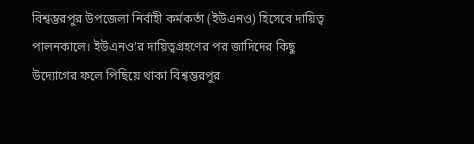বিশ্বম্ভরপুর উপজেলা নির্বাহী কর্মকর্তা (ইউএনও) হিসেবে দায়িত্ব পালনকালে। ইউএনও’র দায়িত্বগ্রহণের পর জাদিদের কিছু উদ্যোগের ফলে পিছিয়ে থাকা বিশ্বম্ভরপুর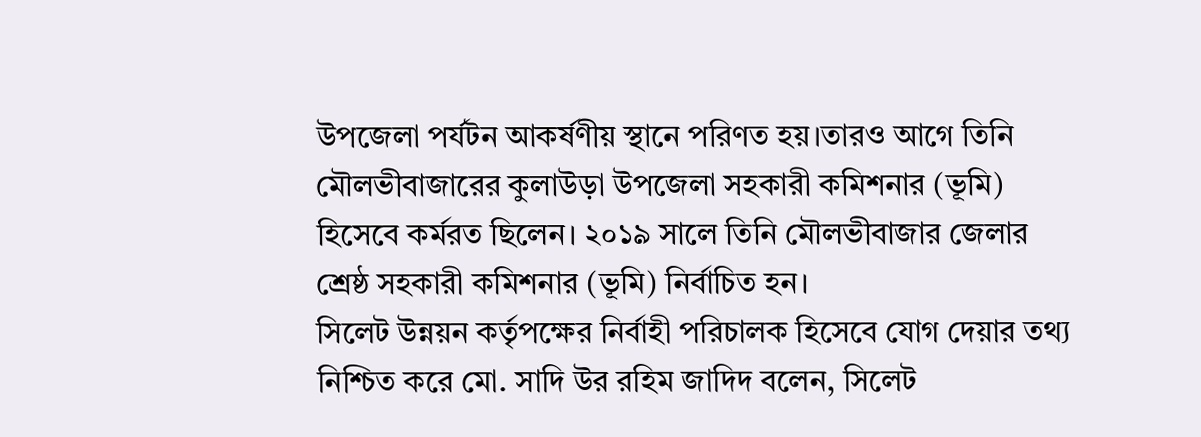উপজেলা পর্যটন আকর্ষণীয় স্থানে পরিণত হয়।তারও আগে তিনি মৌলভীবাজারের কুলাউড়া উপজেলা সহকারী কমিশনার (ভূমি) হিসেবে কর্মরত ছিলেন। ২০১৯ সালে তিনি মৌলভীবাজার জেলার শ্রেষ্ঠ সহকারী কমিশনার (ভূমি) নির্বাচিত হন।
সিলেট উন্নয়ন কর্তৃপক্ষের নির্বাহী পরিচালক হিসেবে যোগ দেয়ার তথ্য নিশ্চিত করে মো. সাদি উর রহিম জাদিদ বলেন, সিলেট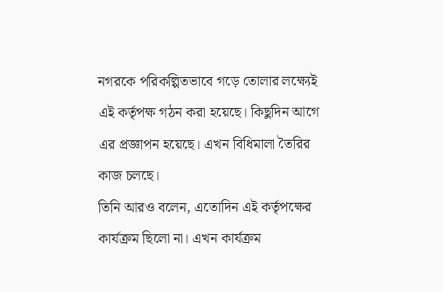নগরকে পরিকল্পিতভাবে গড়ে তোলার লক্ষ্যেই এই কর্তৃপক্ষ গঠন করা হয়েছে। কিছুদিন আগে এর প্রজ্ঞাপন হয়েছে। এখন বিধিমালা তৈরির কাজ চলছে।
তিনি আরও বলেন, এতোদিন এই কর্তৃপক্ষের কার্যক্রম ছিলো না। এখন কার্যক্রম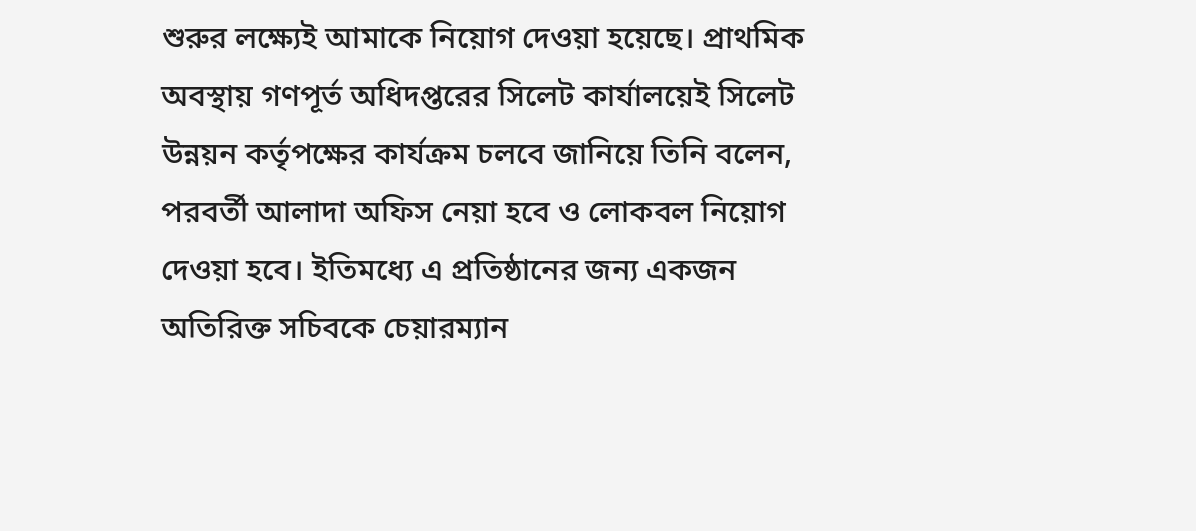শুরুর লক্ষ্যেই আমাকে নিয়োগ দেওয়া হয়েছে। প্রাথমিক অবস্থায় গণপূর্ত অধিদপ্তরের সিলেট কার্যালয়েই সিলেট উন্নয়ন কর্তৃপক্ষের কার্যক্রম চলবে জানিয়ে তিনি বলেন, পরবর্তী আলাদা অফিস নেয়া হবে ও লোকবল নিয়োগ দেওয়া হবে। ইতিমধ্যে এ প্রতিষ্ঠানের জন্য একজন অতিরিক্ত সচিবকে চেয়ারম্যান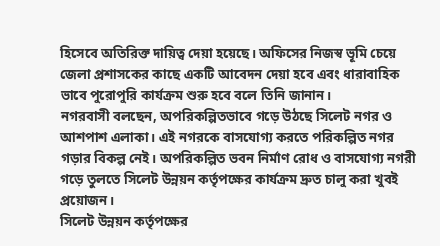হিসেবে অতিরিক্ত দায়িত্ব দেয়া হয়েছে। অফিসের নিজস্ব ভূমি চেয়ে জেলা প্রশাসকের কাছে একটি আবেদন দেয়া হবে এবং ধারাবাহিক ভাবে পুরোপুরি কার্যক্রম শুরু হবে বলে তিনি জানান।
নগরবাসী বলছেন, অপরিকল্পিতভাবে গড়ে উঠছে সিলেট নগর ও আশপাশ এলাকা। এই নগরকে বাসযোগ্য করতে পরিকল্পিত নগর গড়ার বিকল্প নেই। অপরিকল্পিত ভবন নির্মাণ রোধ ও বাসযোগ্য নগরী গড়ে তুলতে সিলেট উন্নয়ন কর্তৃপক্ষের কার্যক্রম দ্রুত চালু করা খুবই প্রয়োজন।
সিলেট উন্নয়ন কর্তৃপক্ষের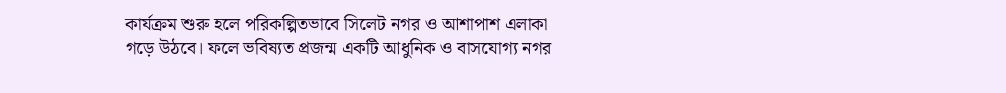কার্যক্রম শুরু হলে পরিকল্পিতভাবে সিলেট নগর ও আশাপাশ এলাকা গড়ে উঠবে। ফলে ভবিষ্যত প্রজন্ম একটি আধুনিক ও বাসযোগ্য নগর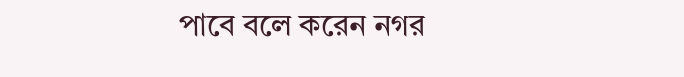পাবে বলে করেন নগর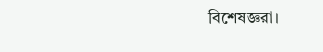বিশেষজ্ঞরা।